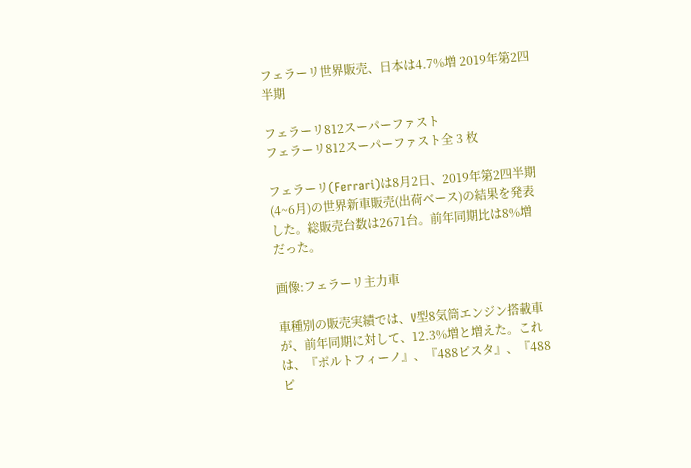フェラーリ世界販売、日本は4.7%増 2019年第2四半期

フェラーリ812スーパーファスト
フェラーリ812スーパーファスト全 3 枚

フェラーリ(Ferrari)は8月2日、2019年第2四半期(4~6月)の世界新車販売(出荷ベース)の結果を発表した。総販売台数は2671台。前年同期比は8%増だった。

画像:フェラーリ主力車

車種別の販売実績では、V型8気筒エンジン搭載車が、前年同期に対して、12.3%増と増えた。これは、『ポルトフィーノ』、『488ピスタ』、『488ピ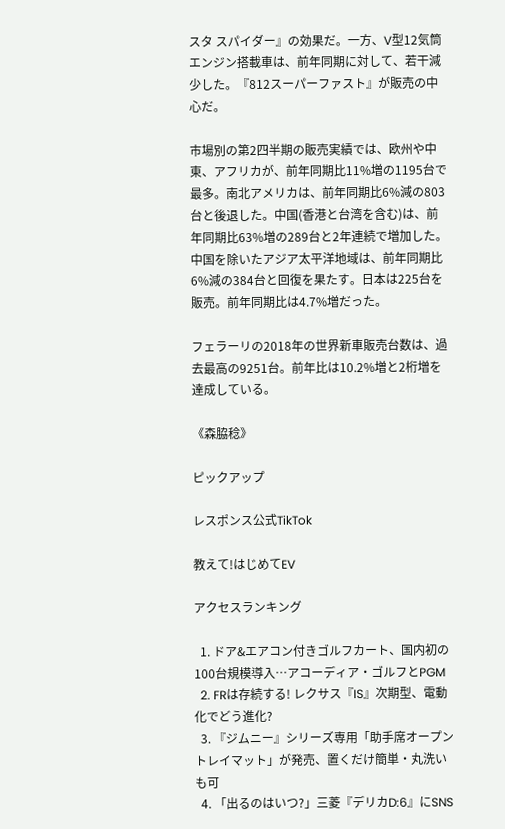スタ スパイダー』の効果だ。一方、V型12気筒エンジン搭載車は、前年同期に対して、若干減少した。『812スーパーファスト』が販売の中心だ。

市場別の第2四半期の販売実績では、欧州や中東、アフリカが、前年同期比11%増の1195台で最多。南北アメリカは、前年同期比6%減の803台と後退した。中国(香港と台湾を含む)は、前年同期比63%増の289台と2年連続で増加した。中国を除いたアジア太平洋地域は、前年同期比6%減の384台と回復を果たす。日本は225台を販売。前年同期比は4.7%増だった。

フェラーリの2018年の世界新車販売台数は、過去最高の9251台。前年比は10.2%増と2桁増を達成している。

《森脇稔》

ピックアップ

レスポンス公式TikTok

教えて!はじめてEV

アクセスランキング

  1. ドア&エアコン付きゴルフカート、国内初の100台規模導入…アコーディア・ゴルフとPGM
  2. FRは存続する! レクサス『IS』次期型、電動化でどう進化?
  3. 『ジムニー』シリーズ専用「助手席オープントレイマット」が発売、置くだけ簡単・丸洗いも可
  4. 「出るのはいつ?」三菱『デリカD:6』にSNS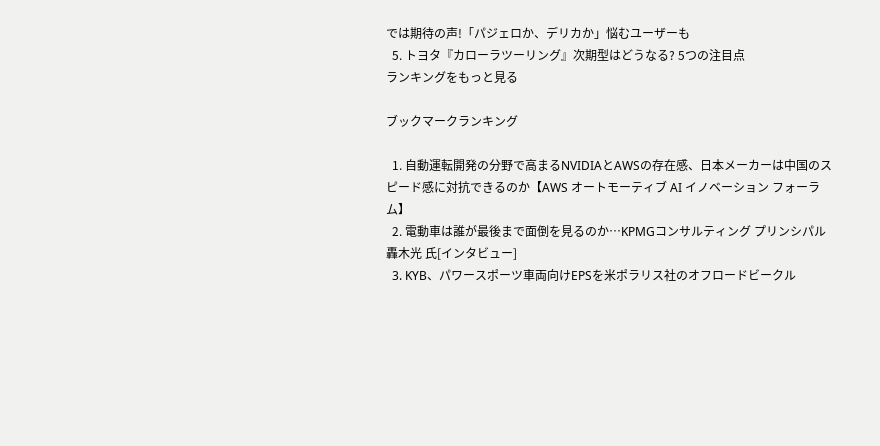では期待の声!「パジェロか、デリカか」悩むユーザーも
  5. トヨタ『カローラツーリング』次期型はどうなる? 5つの注目点
ランキングをもっと見る

ブックマークランキング

  1. 自動運転開発の分野で高まるNVIDIAとAWSの存在感、日本メーカーは中国のスピード感に対抗できるのか【AWS オートモーティブ AI イノベーション フォーラム】
  2. 電動車は誰が最後まで面倒を見るのか…KPMGコンサルティング プリンシパル 轟木光 氏[インタビュー]
  3. KYB、パワースポーツ車両向けEPSを米ポラリス社のオフロードビークル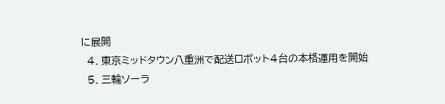に展開
  4. 東京ミッドタウン八重洲で配送ロボット4台の本格運用を開始
  5. 三輪ソーラ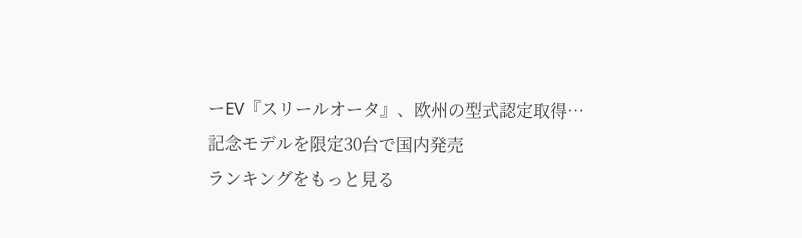ーEV『スリールオータ』、欧州の型式認定取得…記念モデルを限定30台で国内発売
ランキングをもっと見る